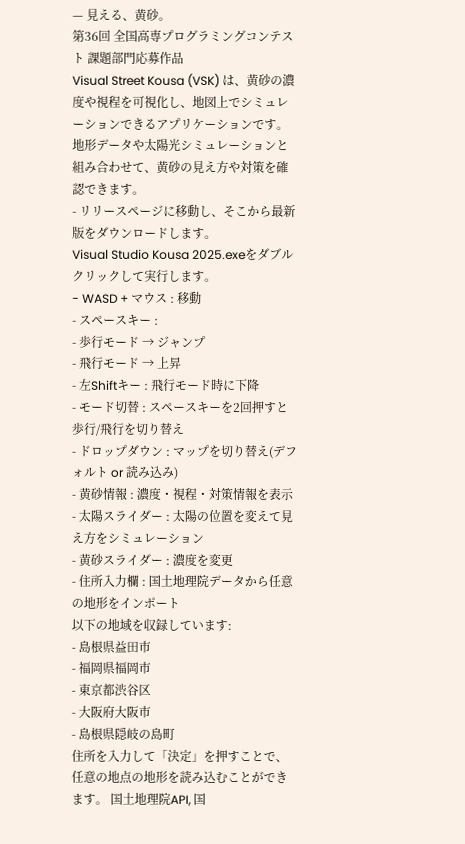— 見える、黄砂。
第36回 全国高専プログラミングコンテスト 課題部門応募作品
Visual Street Kousa (VSK) は、黄砂の濃度や視程を可視化し、地図上でシミュレーションできるアプリケーションです。
地形データや太陽光シミュレーションと組み合わせて、黄砂の見え方や対策を確認できます。
- リリースページに移動し、そこから最新版をダウンロードします。
Visual Studio Kousa 2025.exeをダブルクリックして実行します。
- WASD + マウス : 移動
- スペースキー :
- 歩行モード → ジャンプ
- 飛行モード → 上昇
- 左Shiftキー : 飛行モード時に下降
- モード切替 : スペースキーを2回押すと歩行/飛行を切り替え
- ドロップダウン : マップを切り替え(デフォルト or 読み込み)
- 黄砂情報 : 濃度・視程・対策情報を表示
- 太陽スライダー : 太陽の位置を変えて見え方をシミュレーション
- 黄砂スライダー : 濃度を変更
- 住所入力欄 : 国土地理院データから任意の地形をインポート
以下の地域を収録しています:
- 島根県益田市
- 福岡県福岡市
- 東京都渋谷区
- 大阪府大阪市
- 島根県隠岐の島町
住所を入力して「決定」を押すことで、任意の地点の地形を読み込むことができます。 国土地理院API, 国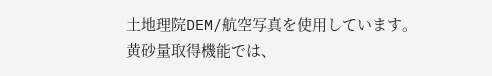土地理院DEM/航空写真を使用しています。
黄砂量取得機能では、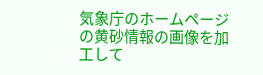気象庁のホームページの黄砂情報の画像を加工して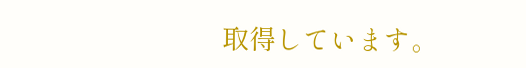取得しています。